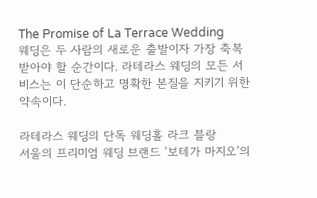The Promise of La Terrace Wedding
웨딩은 두 사람의 새로운 출발이자 가장 축복받아야 할 순간이다. 라테라스 웨딩의 모든 서비스는 이 단순하고 명확한 본질을 지키기 위한 약속이다.

라테라스 웨딩의 단독 웨딩홀 라크 블랑
서울의 프리미엄 웨딩 브랜드 ‘보테가 마지오’의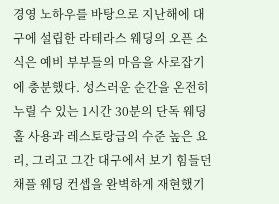경영 노하우를 바탕으로 지난해에 대구에 설립한 라테라스 웨딩의 오픈 소식은 예비 부부들의 마음을 사로잡기에 충분했다. 성스러운 순간을 온전히 누릴 수 있는 1시간 30분의 단독 웨딩홀 사용과 레스토랑급의 수준 높은 요리, 그리고 그간 대구에서 보기 힘들던 채플 웨딩 컨셉을 완벽하게 재현했기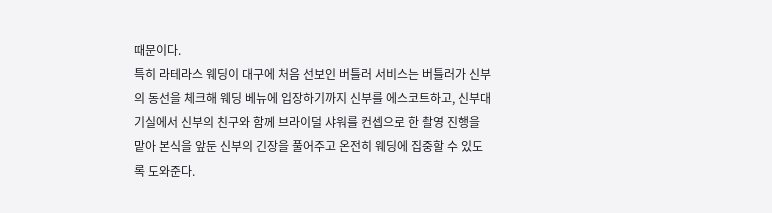때문이다.
특히 라테라스 웨딩이 대구에 처음 선보인 버틀러 서비스는 버틀러가 신부의 동선을 체크해 웨딩 베뉴에 입장하기까지 신부를 에스코트하고, 신부대기실에서 신부의 친구와 함께 브라이덜 샤워를 컨셉으로 한 촬영 진행을 맡아 본식을 앞둔 신부의 긴장을 풀어주고 온전히 웨딩에 집중할 수 있도록 도와준다.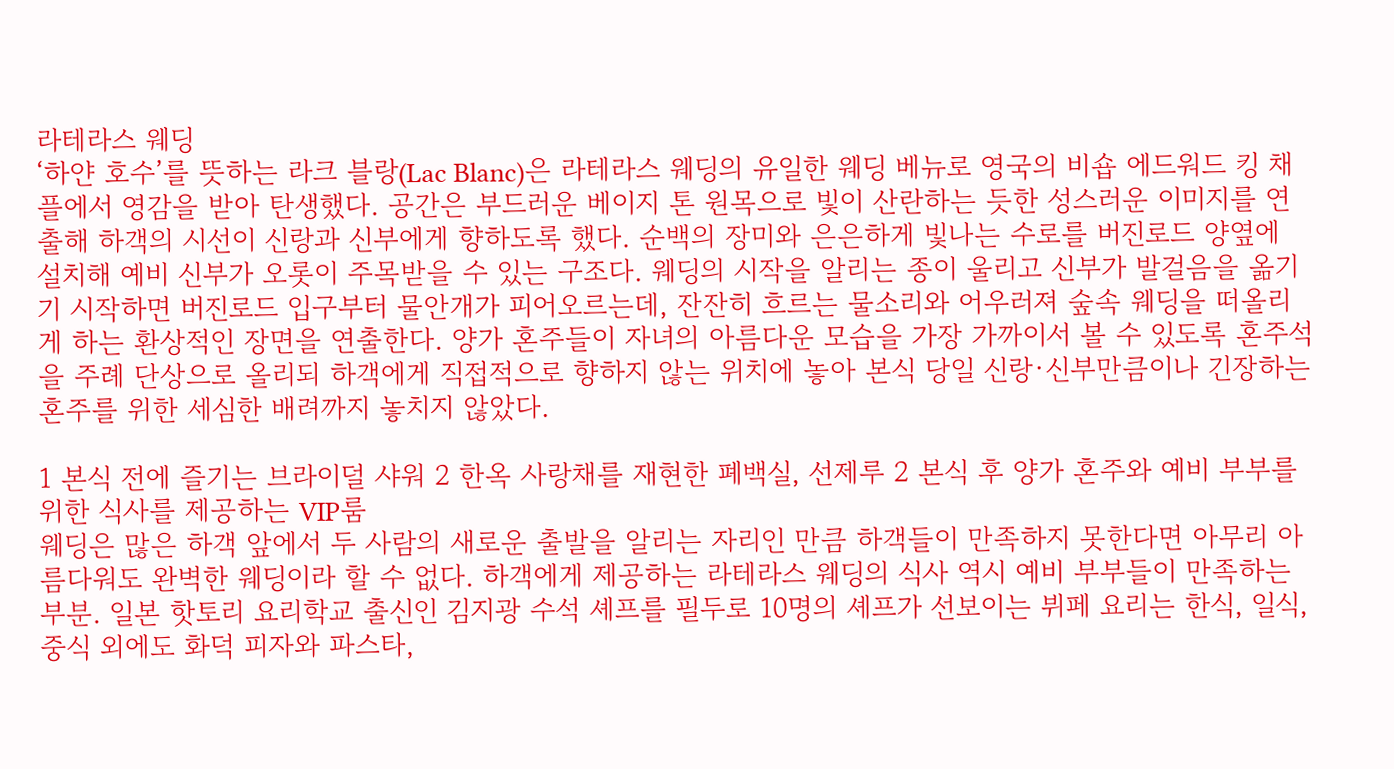라테라스 웨딩
‘하얀 호수’를 뜻하는 라크 블랑(Lac Blanc)은 라테라스 웨딩의 유일한 웨딩 베뉴로 영국의 비숍 에드워드 킹 채플에서 영감을 받아 탄생했다. 공간은 부드러운 베이지 톤 원목으로 빛이 산란하는 듯한 성스러운 이미지를 연출해 하객의 시선이 신랑과 신부에게 향하도록 했다. 순백의 장미와 은은하게 빛나는 수로를 버진로드 양옆에 설치해 예비 신부가 오롯이 주목받을 수 있는 구조다. 웨딩의 시작을 알리는 종이 울리고 신부가 발걸음을 옮기기 시작하면 버진로드 입구부터 물안개가 피어오르는데, 잔잔히 흐르는 물소리와 어우러져 숲속 웨딩을 떠올리게 하는 환상적인 장면을 연출한다. 양가 혼주들이 자녀의 아름다운 모습을 가장 가까이서 볼 수 있도록 혼주석을 주례 단상으로 올리되 하객에게 직접적으로 향하지 않는 위치에 놓아 본식 당일 신랑·신부만큼이나 긴장하는 혼주를 위한 세심한 배려까지 놓치지 않았다.

1 본식 전에 즐기는 브라이덜 샤워 2 한옥 사랑채를 재현한 폐백실, 선제루 2 본식 후 양가 혼주와 예비 부부를 위한 식사를 제공하는 VIP룸
웨딩은 많은 하객 앞에서 두 사람의 새로운 출발을 알리는 자리인 만큼 하객들이 만족하지 못한다면 아무리 아름다워도 완벽한 웨딩이라 할 수 없다. 하객에게 제공하는 라테라스 웨딩의 식사 역시 예비 부부들이 만족하는 부분. 일본 핫토리 요리학교 출신인 김지광 수석 셰프를 필두로 10명의 셰프가 선보이는 뷔페 요리는 한식, 일식, 중식 외에도 화덕 피자와 파스타,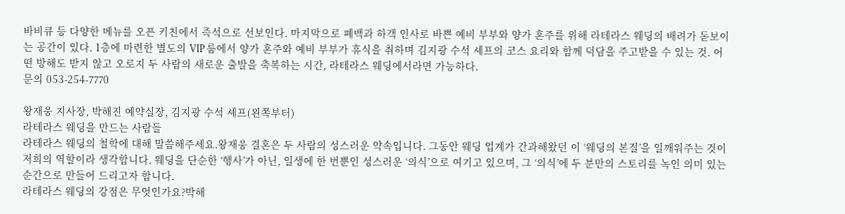바비큐 등 다양한 메뉴를 오픈 키친에서 즉석으로 선보인다. 마지막으로 폐백과 하객 인사로 바쁜 예비 부부와 양가 혼주를 위해 라테라스 웨딩의 배려가 돋보이는 공간이 있다. 1층에 마련한 별도의 VIP 룸에서 양가 혼주와 예비 부부가 휴식을 취하며 김지광 수석 셰프의 코스 요리와 함께 덕담을 주고받을 수 있는 것. 어떤 방해도 받지 않고 오로지 두 사람의 새로운 출발을 축복하는 시간, 라테라스 웨딩에서라면 가능하다.
문의 053-254-7770

왕재웅 지사장, 박해진 예약실장, 김지광 수석 셰프(왼쪽부터)
라테라스 웨딩을 만드는 사람들
라테라스 웨딩의 철학에 대해 말씀해주세요.왕재웅 결혼은 두 사람의 성스러운 약속입니다. 그동안 웨딩 업계가 간과해왔던 이 ‘웨딩의 본질’을 일깨워주는 것이 저희의 역할이라 생각합니다. 웨딩을 단순한 ‘행사’가 아닌, 일생에 한 번뿐인 성스러운 ‘의식’으로 여기고 있으며, 그 ‘의식’에 두 분만의 스토리를 녹인 의미 있는 순간으로 만들어 드리고자 합니다.
라테라스 웨딩의 강점은 무엇인가요?박해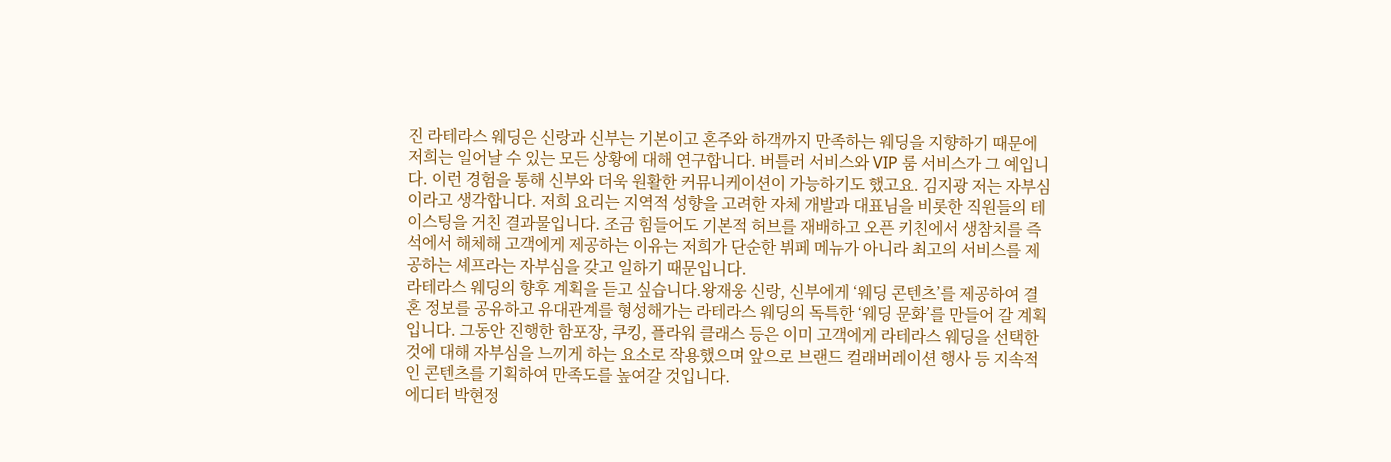진 라테라스 웨딩은 신랑과 신부는 기본이고 혼주와 하객까지 만족하는 웨딩을 지향하기 때문에 저희는 일어날 수 있는 모든 상황에 대해 연구합니다. 버틀러 서비스와 VIP 룸 서비스가 그 예입니다. 이런 경험을 통해 신부와 더욱 원활한 커뮤니케이션이 가능하기도 했고요. 김지광 저는 자부심이라고 생각합니다. 저희 요리는 지역적 성향을 고려한 자체 개발과 대표님을 비롯한 직원들의 테이스팅을 거친 결과물입니다. 조금 힘들어도 기본적 허브를 재배하고 오픈 키친에서 생참치를 즉석에서 해체해 고객에게 제공하는 이유는 저희가 단순한 뷔페 메뉴가 아니라 최고의 서비스를 제공하는 셰프라는 자부심을 갖고 일하기 때문입니다.
라테라스 웨딩의 향후 계획을 듣고 싶습니다.왕재웅 신랑, 신부에게 ‘웨딩 콘텐츠’를 제공하여 결혼 정보를 공유하고 유대관계를 형성해가는 라테라스 웨딩의 독특한 ‘웨딩 문화’를 만들어 갈 계획입니다. 그동안 진행한 함포장, 쿠킹, 플라워 클래스 등은 이미 고객에게 라테라스 웨딩을 선택한 것에 대해 자부심을 느끼게 하는 요소로 작용했으며 앞으로 브랜드 컬래버레이션 행사 등 지속적인 콘텐츠를 기획하여 만족도를 높여갈 것입니다.
에디터 박현정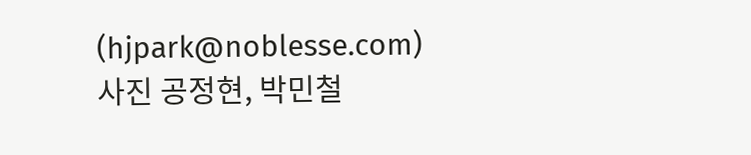(hjpark@noblesse.com)
사진 공정현, 박민철